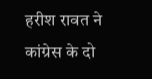हरीश रावत ने कांग्रेस के दो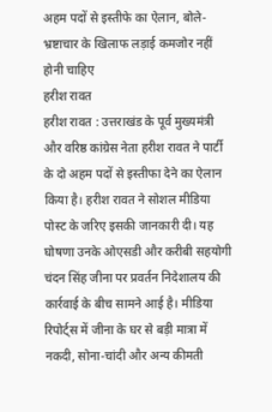अहम पदों से इस्तीफे का ऐलान, बोले- भ्रष्टाचार के खिलाफ लड़ाई कमजोर नहीं होनी चाहिए
हरीश रावत
हरीश रावत : उत्तराखंड के पूर्व मुख्यमंत्री और वरिष्ठ कांग्रेस नेता हरीश रावत ने पार्टी के दो अहम पदों से इस्तीफा देने का ऐलान किया है। हरीश रावत ने सोशल मीडिया पोस्ट के जरिए इसकी जानकारी दी। यह घोषणा उनके ओएसडी और करीबी सहयोगी चंदन सिंह जीना पर प्रवर्तन निदेशालय की कार्रवाई के बीच सामने आई है। मीडिया रिपोर्ट्स में जीना के घर से बड़ी मात्रा में नकदी, सोना-चांदी और अन्य कीमती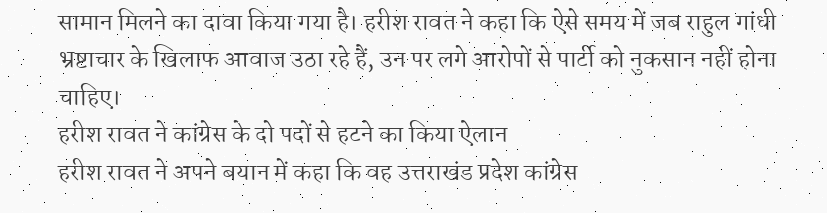सामान मिलने का दावा किया गया है। हरीश रावत ने कहा कि ऐसे समय में जब राहुल गांधी भ्रष्टाचार के खिलाफ आवाज उठा रहे हैं, उन पर लगे आरोपों से पार्टी को नुकसान नहीं होना चाहिए।
हरीश रावत ने कांग्रेस के दो पदों से हटने का किया ऐलान
हरीश रावत ने अपने बयान में कहा कि वह उत्तराखंड प्रदेश कांग्रेस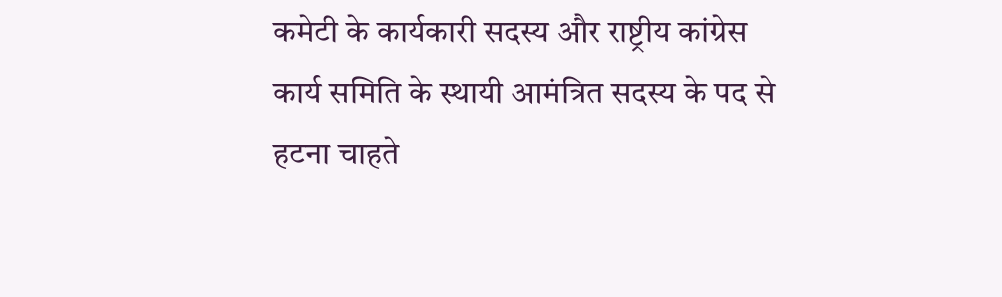कमेटी के कार्यकारी सदस्य और राष्ट्रीय कांग्रेस कार्य समिति के स्थायी आमंत्रित सदस्य के पद से हटना चाहते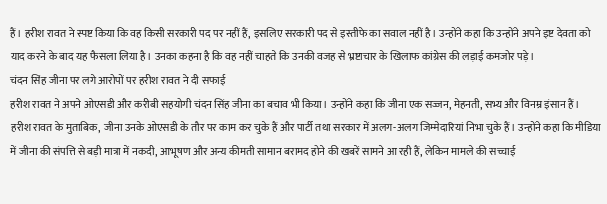हैं। हरीश रावत ने स्पष्ट किया कि वह किसी सरकारी पद पर नहीं हैं, इसलिए सरकारी पद से इस्तीफे का सवाल नहीं है। उन्होंने कहा कि उन्होंने अपने इष्ट देवता को याद करने के बाद यह फैसला लिया है। उनका कहना है कि वह नहीं चाहते कि उनकी वजह से भ्रष्टाचार के खिलाफ कांग्रेस की लड़ाई कमजोर पड़े।
चंदन सिंह जीना पर लगे आरोपों पर हरीश रावत ने दी सफाई
हरीश रावत ने अपने ओएसडी और करीबी सहयोगी चंदन सिंह जीना का बचाव भी किया। उन्होंने कहा कि जीना एक सज्जन, मेहनती, सभ्य और विनम्र इंसान हैं। हरीश रावत के मुताबिक, जीना उनके ओएसडी के तौर पर काम कर चुके हैं और पार्टी तथा सरकार में अलग-अलग जिम्मेदारियां निभा चुके हैं। उन्होंने कहा कि मीडिया में जीना की संपत्ति से बड़ी मात्रा में नकदी, आभूषण और अन्य कीमती सामान बरामद होने की खबरें सामने आ रही हैं, लेकिन मामले की सच्चाई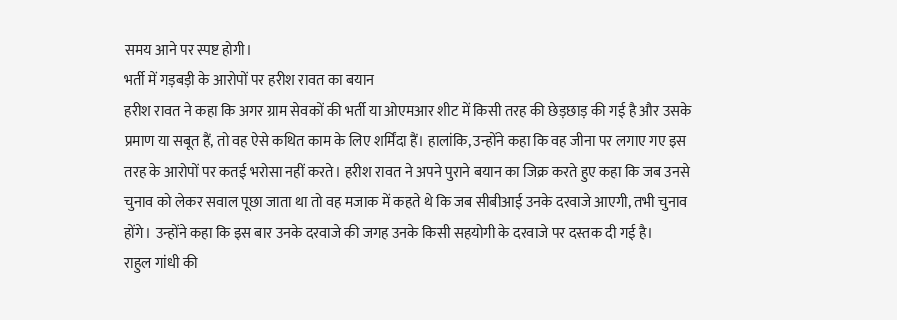समय आने पर स्पष्ट होगी।
भर्ती में गड़बड़ी के आरोपों पर हरीश रावत का बयान
हरीश रावत ने कहा कि अगर ग्राम सेवकों की भर्ती या ओएमआर शीट में किसी तरह की छेड़छाड़ की गई है और उसके प्रमाण या सबूत हैं, तो वह ऐसे कथित काम के लिए शर्मिंदा हैं। हालांकि, उन्होंने कहा कि वह जीना पर लगाए गए इस तरह के आरोपों पर कतई भरोसा नहीं करते। हरीश रावत ने अपने पुराने बयान का जिक्र करते हुए कहा कि जब उनसे चुनाव को लेकर सवाल पूछा जाता था तो वह मजाक में कहते थे कि जब सीबीआई उनके दरवाजे आएगी, तभी चुनाव होंगे। उन्होंने कहा कि इस बार उनके दरवाजे की जगह उनके किसी सहयोगी के दरवाजे पर दस्तक दी गई है।
राहुल गांधी की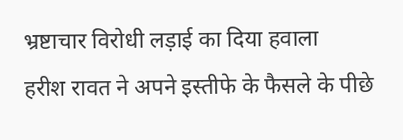भ्रष्टाचार विरोधी लड़ाई का दिया हवाला
हरीश रावत ने अपने इस्तीफे के फैसले के पीछे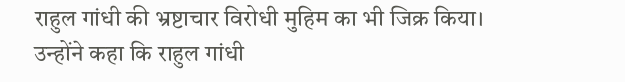राहुल गांधी की भ्रष्टाचार विरोधी मुहिम का भी जिक्र किया। उन्होंने कहा कि राहुल गांधी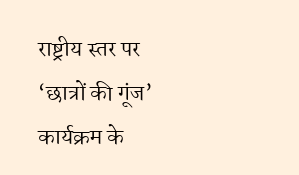राष्ट्रीय स्तर पर ‘छात्रों की गूंज’ कार्यक्रम के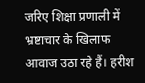जरिए शिक्षा प्रणाली में भ्रष्टाचार के खिलाफ आवाज उठा रहे हैं। हरीश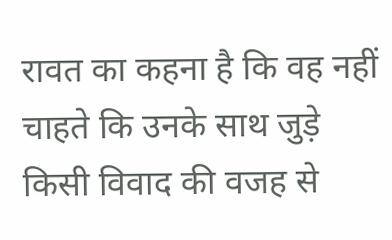रावत का कहना है कि वह नहीं चाहते कि उनके साथ जुड़े किसी विवाद की वजह से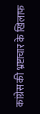कांग्रेस की भ्रष्टाचार के खिलाफ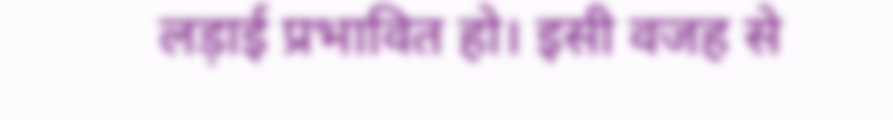लड़ाई प्रभावित हो। इसी वजह से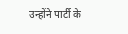उन्होंने पार्टी के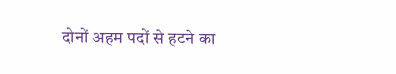दोनों अहम पदों से हटने का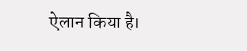ऐलान किया है।